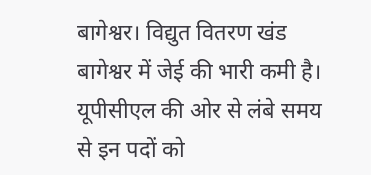बागेश्वर। विद्युत वितरण खंड बागेश्वर में जेई की भारी कमी है। यूपीसीएल की ओर से लंबे समय से इन पदों को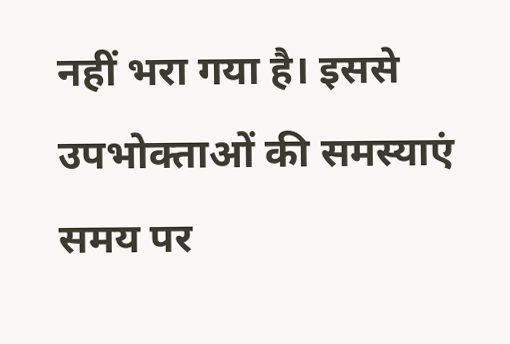नहीं भरा गया है। इससे उपभोक्ताओं की समस्याएं समय पर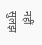नहीं सुलझ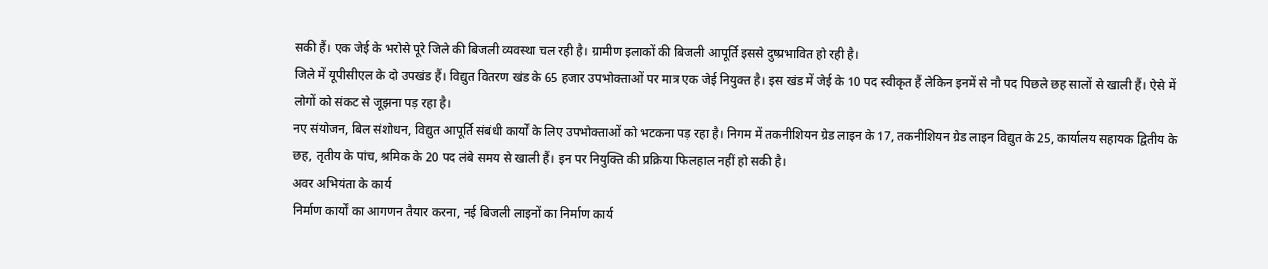सकी हैं। एक जेई के भरोसे पूरे जिले की बिजली व्यवस्था चल रही है। ग्रामीण इलाकों की बिजली आपूर्ति इससे दुष्प्रभावित हो रही है।
जिले में यूपीसीएल के दो उपखंड हैं। विद्युत वितरण खंड के 65 हजार उपभोक्ताओं पर मात्र एक जेई नियुक्त है। इस खंड में जेई के 10 पद स्वीकृत हैं लेकिन इनमें से नौ पद पिछले छह सालों से खाली हैं। ऐसे में लोगों को संकट से जूझना पड़ रहा है।
नए संयोजन, बिल संशोधन, विद्युत आपूर्ति संबंधी कार्यों के लिए उपभोक्ताओं को भटकना पड़ रहा है। निगम में तकनीशियन ग्रेड लाइन के 17, तकनीशियन ग्रेड लाइन विद्युत के 25, कार्यालय सहायक द्वितीय के छह, तृतीय के पांच, श्रमिक के 20 पद लंबे समय से खाली हैं। इन पर नियुक्ति की प्रक्रिया फिलहाल नहीं हो सकी है।
अवर अभियंता के कार्य
निर्माण कार्यों का आगणन तैयार करना, नई बिजली लाइनों का निर्माण कार्य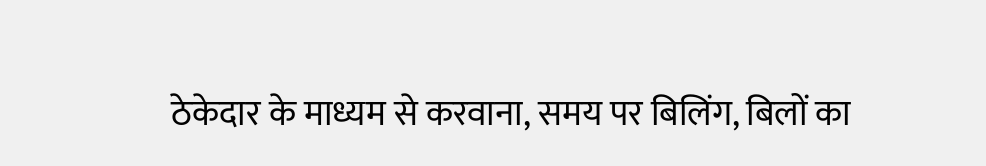ठेकेदार के माध्यम से करवाना, समय पर बिलिंग, बिलों का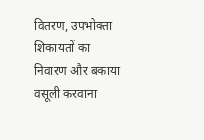वितरण, उपभोक्ता शिकायतों का निवारण और बकाया वसूली करवाना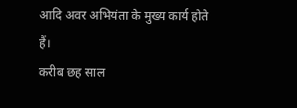आदि अवर अभियंता के मुख्य कार्य होते हैं।
करीब छह साल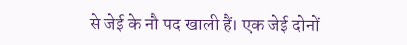से जेई के नौ पद खाली हैं। एक जेई दोनों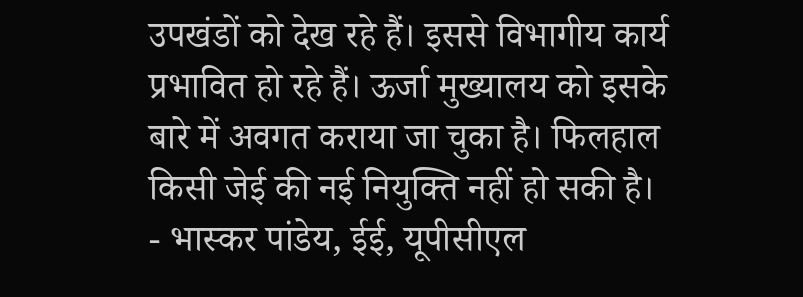उपखंडों को देख रहे हैं। इससे विभागीय कार्य प्रभावित हो रहे हैं। ऊर्जा मुख्यालय को इसके बारे में अवगत कराया जा चुका है। फिलहाल किसी जेई की नई नियुक्ति नहीं हो सकी है।
- भास्कर पांडेय, ईई, यूपीसीएल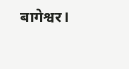बागेश्वर।